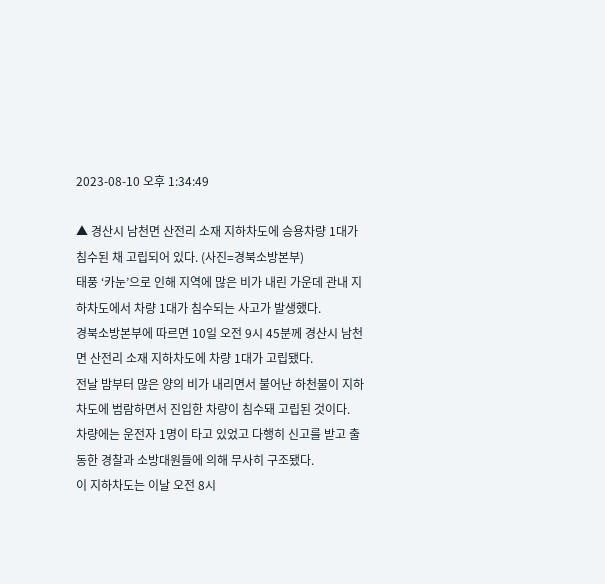2023-08-10 오후 1:34:49

▲ 경산시 남천면 산전리 소재 지하차도에 승용차량 1대가 침수된 채 고립되어 있다. (사진=경북소방본부)
태풍 ‘카눈’으로 인해 지역에 많은 비가 내린 가운데 관내 지하차도에서 차량 1대가 침수되는 사고가 발생했다.
경북소방본부에 따르면 10일 오전 9시 45분께 경산시 남천면 산전리 소재 지하차도에 차량 1대가 고립됐다.
전날 밤부터 많은 양의 비가 내리면서 불어난 하천물이 지하차도에 범람하면서 진입한 차량이 침수돼 고립된 것이다.
차량에는 운전자 1명이 타고 있었고 다행히 신고를 받고 출동한 경찰과 소방대원들에 의해 무사히 구조됐다.
이 지하차도는 이날 오전 8시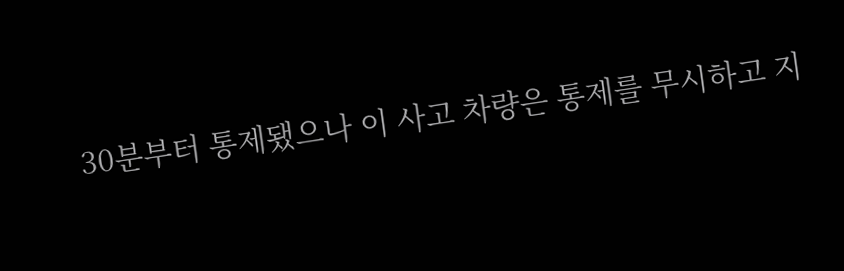30분부터 통제됐으나 이 사고 차량은 통제를 무시하고 지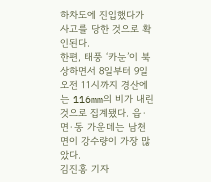하차도에 진입했다가 사고를 당한 것으로 확인된다.
한편, 태풍 ‘카눈’이 북상하면서 8일부터 9일 오전 11시까지 경산에는 116mm의 비가 내린 것으로 집계됐다. 읍·면·동 가운데는 남천면이 강수량이 가장 많았다.
김진홍 기자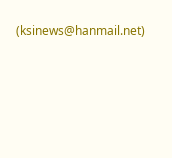(ksinews@hanmail.net)